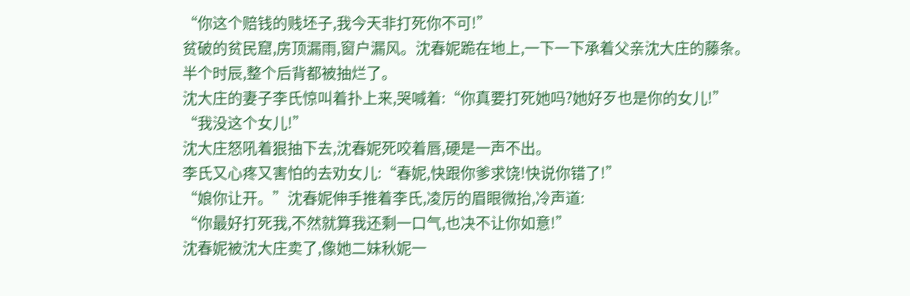“你这个赔钱的贱坯子,我今天非打死你不可!”
贫破的贫民窟,房顶漏雨,窗户漏风。沈春妮跪在地上,一下一下承着父亲沈大庄的藤条。
半个时辰,整个后背都被抽烂了。
沈大庄的妻子李氏惊叫着扑上来,哭喊着:“你真要打死她吗?她好歹也是你的女儿!”
“我没这个女儿!”
沈大庄怒吼着狠抽下去,沈春妮死咬着唇,硬是一声不出。
李氏又心疼又害怕的去劝女儿:“春妮,快跟你爹求饶!快说你错了!”
“娘你让开。”沈春妮伸手推着李氏,凌厉的眉眼微抬,冷声道:
“你最好打死我,不然就算我还剩一口气,也决不让你如意!”
沈春妮被沈大庄卖了,像她二妹秋妮一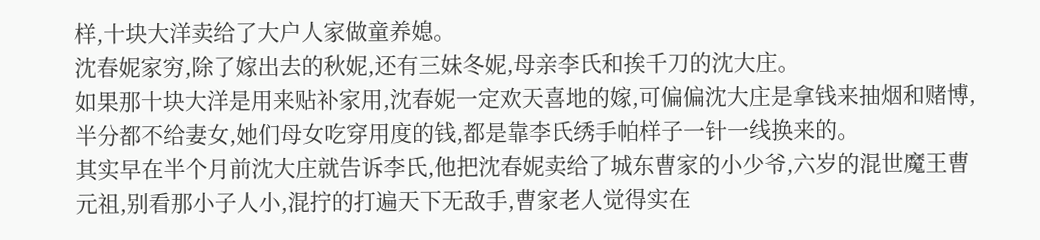样,十块大洋卖给了大户人家做童养媳。
沈春妮家穷,除了嫁出去的秋妮,还有三妹冬妮,母亲李氏和挨千刀的沈大庄。
如果那十块大洋是用来贴补家用,沈春妮一定欢天喜地的嫁,可偏偏沈大庄是拿钱来抽烟和赌博,半分都不给妻女,她们母女吃穿用度的钱,都是靠李氏绣手帕样子一针一线换来的。
其实早在半个月前沈大庄就告诉李氏,他把沈春妮卖给了城东曹家的小少爷,六岁的混世魔王曹元祖,别看那小子人小,混拧的打遍天下无敌手,曹家老人觉得实在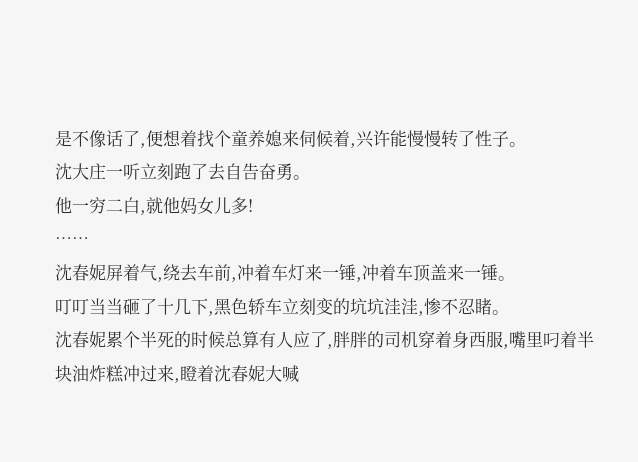是不像话了,便想着找个童养媳来伺候着,兴许能慢慢转了性子。
沈大庄一听立刻跑了去自告奋勇。
他一穷二白,就他妈女儿多!
……
沈春妮屏着气,绕去车前,冲着车灯来一锤,冲着车顶盖来一锤。
叮叮当当砸了十几下,黑色轿车立刻变的坑坑洼洼,惨不忍睹。
沈春妮累个半死的时候总算有人应了,胖胖的司机穿着身西服,嘴里叼着半块油炸糕冲过来,瞪着沈春妮大喊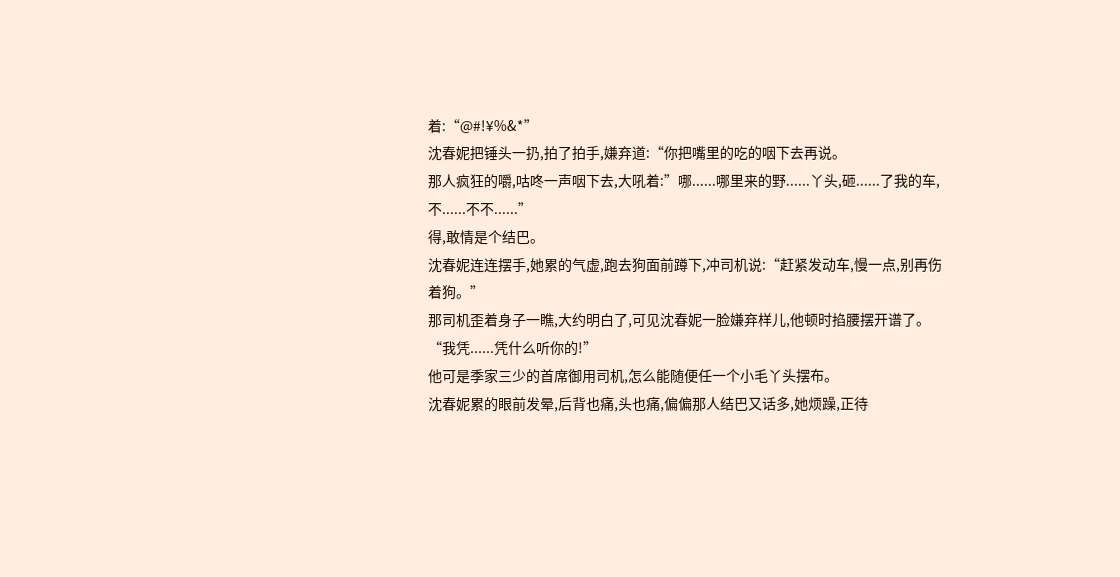着:“@#!¥%&*”
沈春妮把锤头一扔,拍了拍手,嫌弃道:“你把嘴里的吃的咽下去再说。
那人疯狂的嚼,咕咚一声咽下去,大吼着:”哪......哪里来的野......丫头,砸......了我的车,不......不不......”
得,敢情是个结巴。
沈春妮连连摆手,她累的气虚,跑去狗面前蹲下,冲司机说:“赶紧发动车,慢一点,别再伤着狗。”
那司机歪着身子一瞧,大约明白了,可见沈春妮一脸嫌弃样儿,他顿时掐腰摆开谱了。
“我凭......凭什么听你的!”
他可是季家三少的首席御用司机,怎么能随便任一个小毛丫头摆布。
沈春妮累的眼前发晕,后背也痛,头也痛,偏偏那人结巴又话多,她烦躁,正待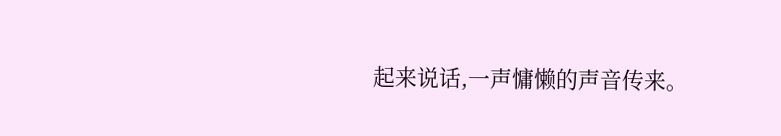起来说话,一声慵懒的声音传来。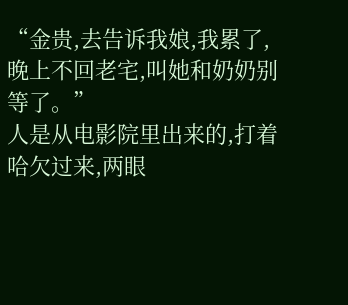“金贵,去告诉我娘,我累了,晚上不回老宅,叫她和奶奶别等了。”
人是从电影院里出来的,打着哈欠过来,两眼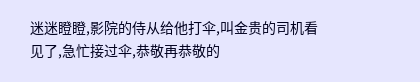迷迷瞪瞪,影院的侍从给他打伞,叫金贵的司机看见了,急忙接过伞,恭敬再恭敬的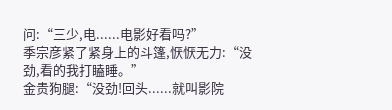问:“三少,电......电影好看吗?”
季宗彦紧了紧身上的斗篷,恹恹无力:“没劲,看的我打瞌睡。”
金贵狗腿:“没劲!回头......就叫影院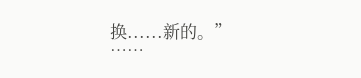换......新的。”
……